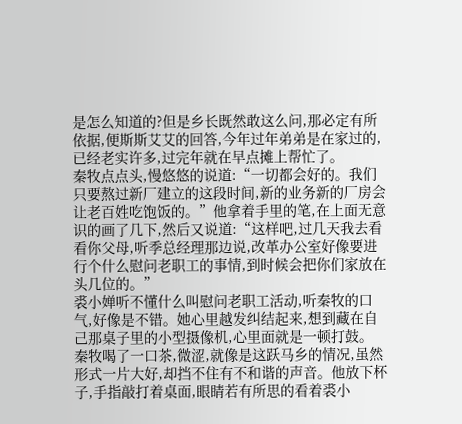是怎么知道的?但是乡长既然敢这么问,那必定有所依据,便斯斯艾艾的回答,今年过年弟弟是在家过的,已经老实许多,过完年就在早点摊上帮忙了。
秦牧点点头,慢悠悠的说道:“一切都会好的。我们只要熬过新厂建立的这段时间,新的业务新的厂房会让老百姓吃饱饭的。”他拿着手里的笔,在上面无意识的画了几下,然后又说道:“这样吧,过几天我去看看你父母,听季总经理那边说,改革办公室好像要进行个什么慰问老职工的事情,到时候会把你们家放在头几位的。”
裘小婵听不懂什么叫慰问老职工活动,听秦牧的口气,好像是不错。她心里越发纠结起来,想到藏在自己那桌子里的小型摄像机,心里面就是一顿打鼓。
秦牧喝了一口茶,微涩,就像是这跃马乡的情况,虽然形式一片大好,却挡不住有不和谐的声音。他放下杯子,手指敲打着桌面,眼睛若有所思的看着裘小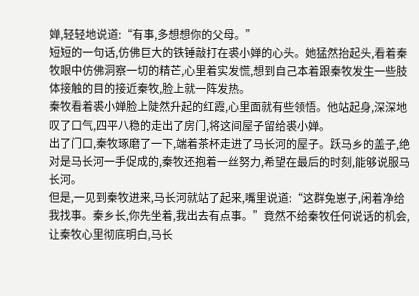婵,轻轻地说道:“有事,多想想你的父母。”
短短的一句话,仿佛巨大的铁锤敲打在裘小婵的心头。她猛然抬起头,看着秦牧眼中仿佛洞察一切的精芒,心里着实发慌,想到自己本着跟秦牧发生一些肢体接触的目的接近秦牧,脸上就一阵发热。
秦牧看着裘小婵脸上陡然升起的红霞,心里面就有些领悟。他站起身,深深地叹了口气,四平八稳的走出了房门,将这间屋子留给裘小婵。
出了门口,秦牧琢磨了一下,端着茶杯走进了马长河的屋子。跃马乡的盖子,绝对是马长河一手促成的,秦牧还抱着一丝努力,希望在最后的时刻,能够说服马长河。
但是,一见到秦牧进来,马长河就站了起来,嘴里说道:“这群兔崽子,闲着净给我找事。秦乡长,你先坐着,我出去有点事。”竟然不给秦牧任何说话的机会,让秦牧心里彻底明白,马长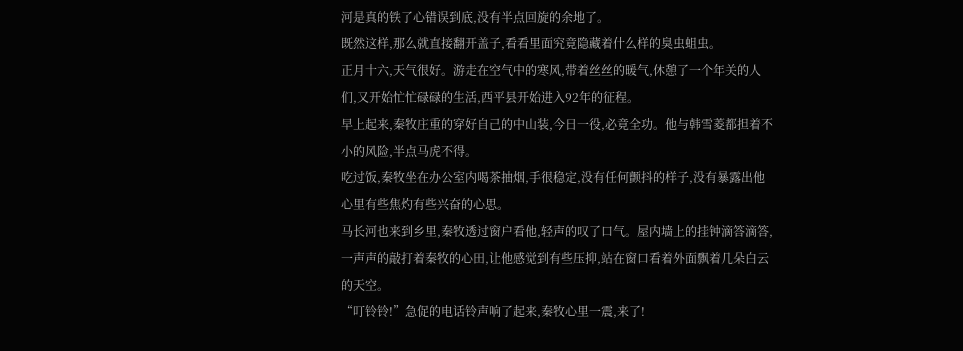河是真的铁了心错误到底,没有半点回旋的余地了。
既然这样,那么就直接翻开盖子,看看里面究竟隐藏着什么样的臭虫蛆虫。
正月十六,天气很好。游走在空气中的寒风,带着丝丝的暖气,休憩了一个年关的人们,又开始忙忙碌碌的生活,西平县开始进入92年的征程。
早上起来,秦牧庄重的穿好自己的中山装,今日一役,必竟全功。他与韩雪菱都担着不小的风险,半点马虎不得。
吃过饭,秦牧坐在办公室内喝茶抽烟,手很稳定,没有任何颤抖的样子,没有暴露出他心里有些焦灼有些兴奋的心思。
马长河也来到乡里,秦牧透过窗户看他,轻声的叹了口气。屋内墙上的挂钟滴答滴答,一声声的敲打着秦牧的心田,让他感觉到有些压抑,站在窗口看着外面飘着几朵白云的天空。
“叮铃铃!”急促的电话铃声响了起来,秦牧心里一震,来了!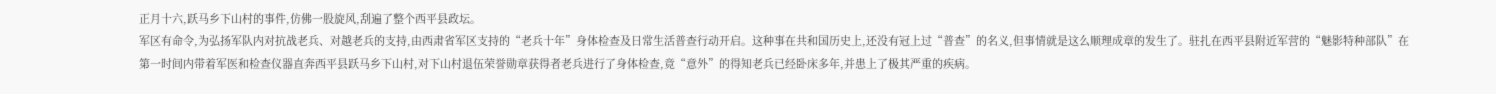正月十六,跃马乡下山村的事件,仿佛一股旋风,刮遍了整个西平县政坛。
军区有命令,为弘扬军队内对抗战老兵、对越老兵的支持,由西肃省军区支持的“老兵十年”身体检查及日常生活普查行动开启。这种事在共和国历史上,还没有冠上过“普查”的名义,但事情就是这么顺理成章的发生了。驻扎在西平县附近军营的“魅影特种部队”在第一时间内带着军医和检查仪器直奔西平县跃马乡下山村,对下山村退伍荣誉勋章获得者老兵进行了身体检查,竟“意外”的得知老兵已经卧床多年,并患上了极其严重的疾病。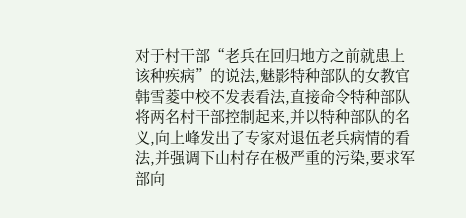对于村干部“老兵在回归地方之前就患上该种疾病”的说法,魅影特种部队的女教官韩雪菱中校不发表看法,直接命令特种部队将两名村干部控制起来,并以特种部队的名义,向上峰发出了专家对退伍老兵病情的看法,并强调下山村存在极严重的污染,要求军部向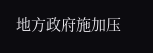地方政府施加压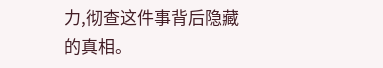力,彻查这件事背后隐藏的真相。